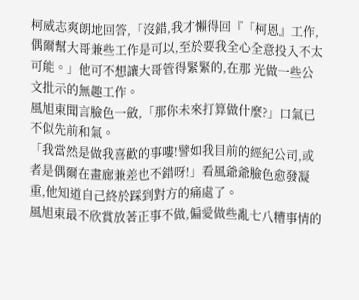柯威志爽朗地回答,「沒錯,我才懶得回『「柯恩』工作,偶爾幫大哥兼些工作是可以,至於要我全心全意投入不太可能。」他可不想讓大哥管得緊緊的,在那 光做一些公文批示的無趣工作。
風旭東聞言臉色一斂,「那你未來打算做什麼?」口氣已不似先前和氣。
「我當然是做我喜歡的事嘍!譬如我目前的經紀公司,或者是偶爾在畫廊兼差也不錯呀!」看風爺爺臉色愈發凝重,他知道自己終於踩到對方的痛處了。
風旭東最不欣賞放著正事不做,偏愛做些亂七八糟事情的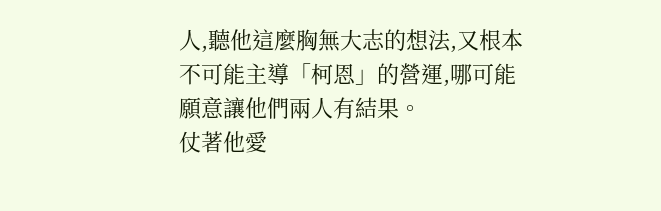人,聽他這麼胸無大志的想法,又根本不可能主導「柯恩」的營運,哪可能願意讓他們兩人有結果。
仗著他愛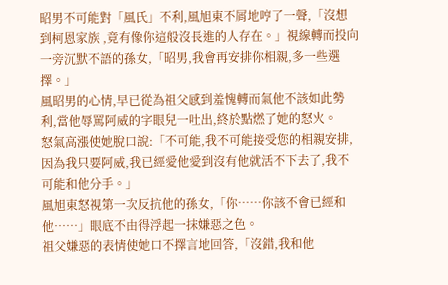昭男不可能對「風氏」不利,風旭東不屑地哼了一聲,「沒想到柯恩家族 ,竟有像你這般沒長進的人存在。」視線轉而投向一旁沉默不語的孫女,「昭男,我會再安排你相親,多一些選擇。」
風昭男的心情,早已從為祖父感到羞愧轉而氣他不該如此勢利,當他辱罵阿威的字眼兒一吐出,終於點燃了她的怒火。
怒氣高漲使她脫口說:「不可能,我不可能接受您的相親安排,因為我只要阿威,我已經愛他愛到沒有他就活不下去了,我不可能和他分手。」
風旭東怒視第一次反抗他的孫女,「你……你該不會已經和他……」眼底不由得浮起一抹嫌惡之色。
祖父嫌惡的表情使她口不擇言地回答,「沒錯,我和他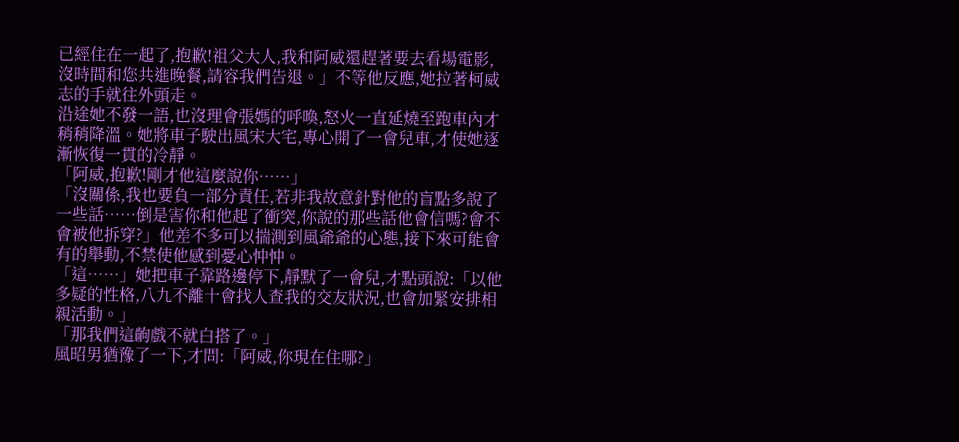已經住在一起了,抱歉!祖父大人,我和阿威還趕著要去看場電影,沒時間和您共進晚餐,請容我們告退。」不等他反應,她拉著柯威志的手就往外頭走。
沿途她不發一語,也沒理會張媽的呼喚,怒火一直延燒至跑車內才稍稍降溫。她將車子駛出風宋大宅,專心開了一會兒車,才使她逐漸恢復一貫的冷靜。
「阿威,抱歉!剛才他這麼說你……」
「沒關係,我也要負一部分責任,若非我故意針對他的盲點多說了一些話……倒是害你和他起了衝突,你說的那些話他會信嗎?會不會被他拆穿?」他差不多可以揣測到風爺爺的心態,接下來可能會有的舉動,不禁使他感到憂心忡忡。
「這……」她把車子靠路邊停下,靜默了一會兒,才點頭說:「以他多疑的性格,八九不離十會找人查我的交友狀況,也會加緊安排相親活動。」
「那我們這齣戲不就白搭了。」
風昭男猶豫了一下,才問:「阿威,你現在住哪?」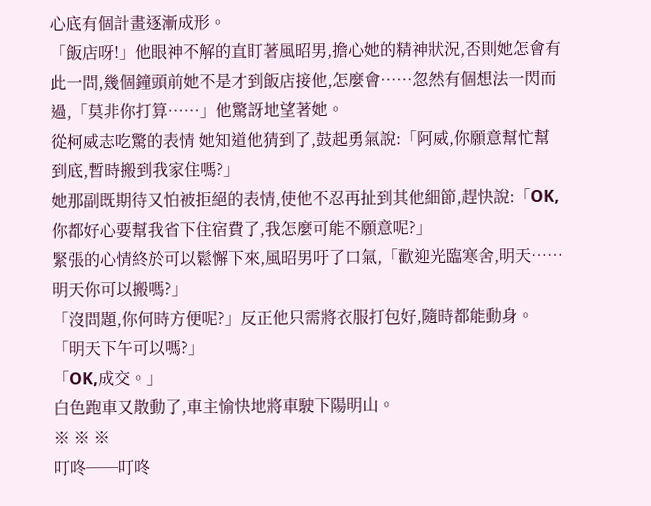心底有個計畫逐漸成形。
「飯店呀!」他眼神不解的直盯著風昭男,擔心她的精神狀況,否則她怎會有此一問,幾個鐘頭前她不是才到飯店接他,怎麼會……忽然有個想法一閃而過,「莫非你打算……」他驚訝地望著她。
從柯威志吃驚的表情 她知道他猜到了,鼓起勇氣說:「阿威,你願意幫忙幫到底,暫時搬到我家住嗎?」
她那副既期待又怕被拒絕的表情,使他不忍再扯到其他細節,趕快說:「OK,你都好心要幫我省下住宿費了,我怎麼可能不願意呢?」
緊張的心情終於可以鬆懈下來,風昭男吁了口氣,「歡迎光臨寒舍,明天……明天你可以搬嗎?」
「沒問題,你何時方便呢?」反正他只需將衣服打包好,隨時都能動身。
「明天下午可以嗎?」
「OK,成交。」
白色跑車又散動了,車主愉快地將車駛下陽明山。
※ ※ ※
叮咚──叮咚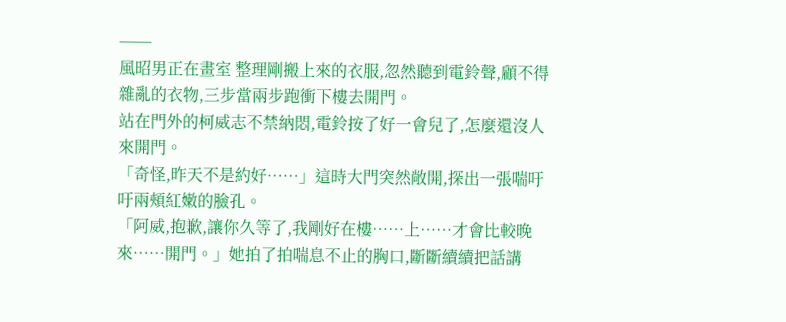──
風昭男正在畫室 整理剛搬上來的衣服,忽然聽到電鈴聲,顧不得雜亂的衣物,三步當兩步跑衝下樓去開門。
站在門外的柯威志不禁納悶,電鈴按了好一會兒了,怎麼還沒人來開門。
「奇怪,昨天不是約好……」這時大門突然敞開,探出一張喘吁吁兩頰紅嫩的臉孔。
「阿威,抱歉,讓你久等了,我剛好在樓……上……才會比較晚來……開門。」她拍了拍喘息不止的胸口,斷斷續續把話講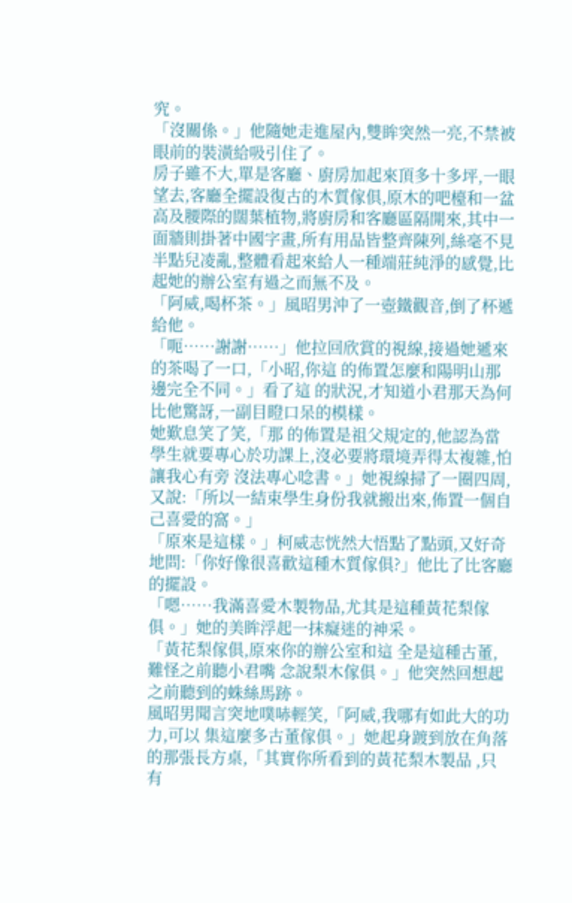究。
「沒關係。」他隨她走進屋內,雙眸突然一亮,不禁被眼前的裝潢給吸引住了。
房子雖不大,單是客廳、廚房加起來頂多十多坪,一眼望去,客廳全擺設復古的木質傢俱,原木的吧檯和一盆高及腰際的闊葉植物,將廚房和客廳區隔開來,其中一面牆則掛著中國字畫,所有用品皆整齊陳列,絲毫不見半點兒凌亂,整體看起來給人一種端莊純淨的感覺,比起她的辦公室有過之而無不及。
「阿威,喝杯茶。」風昭男沖了一壺鐵觀音,倒了杯遞給他。
「呃……謝謝……」他拉回欣賞的視線,接過她遞來的茶喝了一口,「小昭,你這 的佈置怎麼和陽明山那邊完全不同。」看了這 的狀況,才知道小君那天為何比他驚訝,一副目瞪口呆的模樣。
她歎息笑了笑,「那 的佈置是祖父規定的,他認為當學生就要專心於功課上,沒必要將環境弄得太複雜,怕讓我心有旁 沒法專心唸書。」她視線掃了一圈四周,又說:「所以一結束學生身份我就搬出來,佈置一個自己喜愛的窩。」
「原來是這樣。」柯威志恍然大悟點了點頭,又好奇地問:「你好像很喜歡這種木質傢俱?」他比了比客廳的擺設。
「嗯……我滿喜愛木製物品,尤其是這種黃花梨傢俱。」她的美眸浮起一抹癡迷的神采。
「黃花梨傢俱,原來你的辦公室和這 全是這種古董,難怪之前聽小君嘴 念說梨木傢俱。」他突然回想起之前聽到的蛛絲馬跡。
風昭男聞言突地噗哧輕笑,「阿威,我哪有如此大的功力,可以 集這麼多古董傢俱。」她起身踱到放在角落的那張長方桌,「其實你所看到的黃花梨木製品 ,只有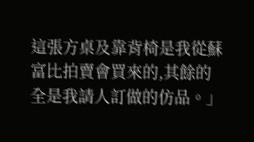這張方桌及靠背椅是我從蘇富比拍賣會買來的,其餘的全是我請人訂做的仿品。」